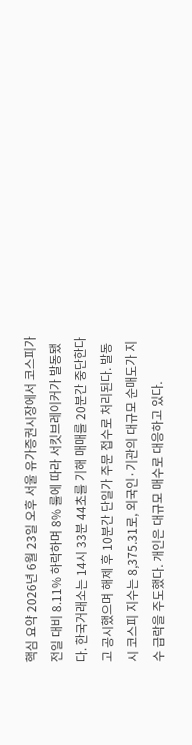핵심 요약 2026년 6월 23일 오후 서울 유가증권시장에서 코스피가 전일 대비 8.11% 하락하며 8% 룰에 따라 서킷브레이커가 발동됐다. 한국거래소는 14시 33분 44초를 기해 매매를 20분간 중단한다고 공시했으며 해제 후 10분간 단일가 주문 접수로 처리된다. 발동 시 코스피 지수는 8,375.31로, 외국인·기관의 대규모 순매도가 지수 급락을 주도했다. 개인은 대규모 매수로 대응하고 있다.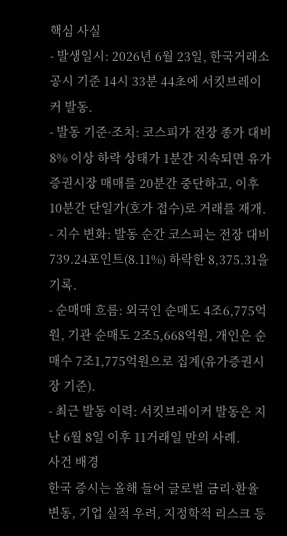핵심 사실
- 발생일시: 2026년 6월 23일, 한국거래소 공시 기준 14시 33분 44초에 서킷브레이커 발동.
- 발동 기준·조치: 코스피가 전장 종가 대비 8% 이상 하락 상태가 1분간 지속되면 유가증권시장 매매를 20분간 중단하고, 이후 10분간 단일가(호가 접수)로 거래를 재개.
- 지수 변화: 발동 순간 코스피는 전장 대비 739.24포인트(8.11%) 하락한 8,375.31을 기록.
- 순매매 흐름: 외국인 순매도 4조6,775억원, 기관 순매도 2조5,668억원, 개인은 순매수 7조1,775억원으로 집계(유가증권시장 기준).
- 최근 발동 이력: 서킷브레이커 발동은 지난 6월 8일 이후 11거래일 만의 사례.
사건 배경
한국 증시는 올해 들어 글로벌 금리·환율 변동, 기업 실적 우려, 지정학적 리스크 등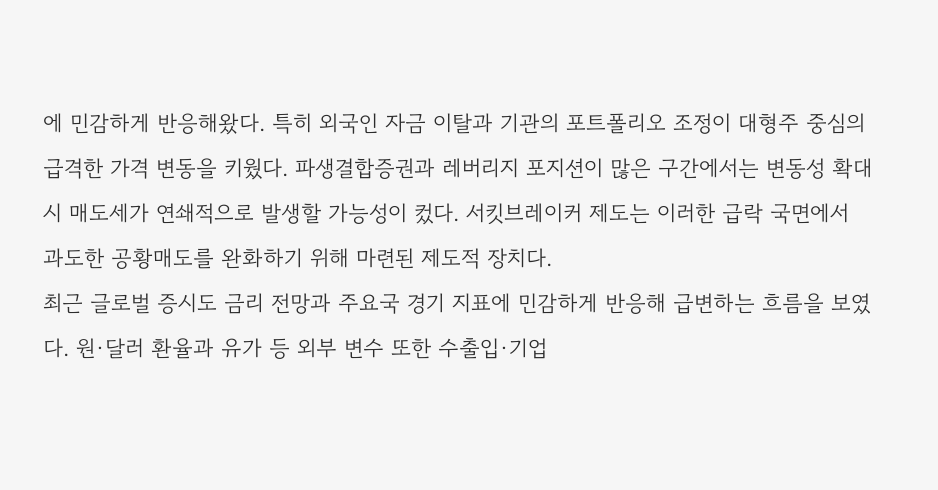에 민감하게 반응해왔다. 특히 외국인 자금 이탈과 기관의 포트폴리오 조정이 대형주 중심의 급격한 가격 변동을 키웠다. 파생결합증권과 레버리지 포지션이 많은 구간에서는 변동성 확대 시 매도세가 연쇄적으로 발생할 가능성이 컸다. 서킷브레이커 제도는 이러한 급락 국면에서 과도한 공황매도를 완화하기 위해 마련된 제도적 장치다.
최근 글로벌 증시도 금리 전망과 주요국 경기 지표에 민감하게 반응해 급변하는 흐름을 보였다. 원·달러 환율과 유가 등 외부 변수 또한 수출입·기업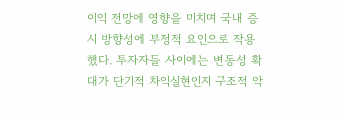이익 전망에 영향을 미치며 국내 증시 방향성에 부정적 요인으로 작용했다. 투자자들 사이에는 변동성 확대가 단기적 차익실현인지 구조적 악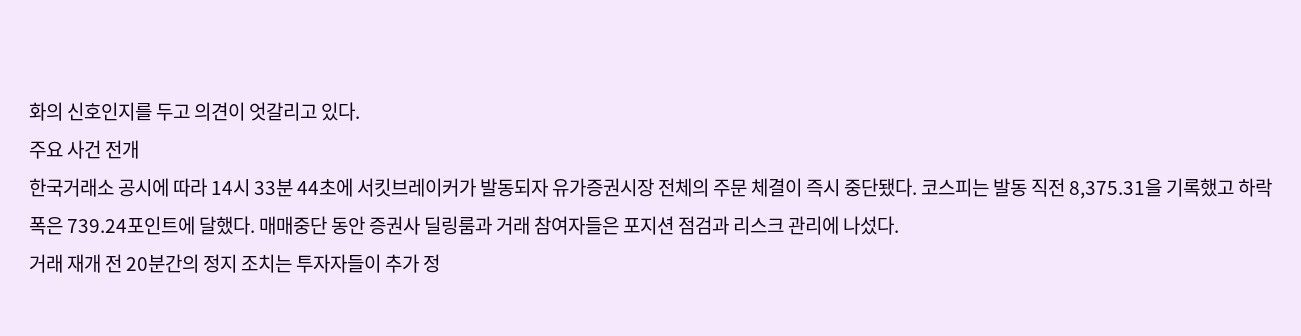화의 신호인지를 두고 의견이 엇갈리고 있다.
주요 사건 전개
한국거래소 공시에 따라 14시 33분 44초에 서킷브레이커가 발동되자 유가증권시장 전체의 주문 체결이 즉시 중단됐다. 코스피는 발동 직전 8,375.31을 기록했고 하락 폭은 739.24포인트에 달했다. 매매중단 동안 증권사 딜링룸과 거래 참여자들은 포지션 점검과 리스크 관리에 나섰다.
거래 재개 전 20분간의 정지 조치는 투자자들이 추가 정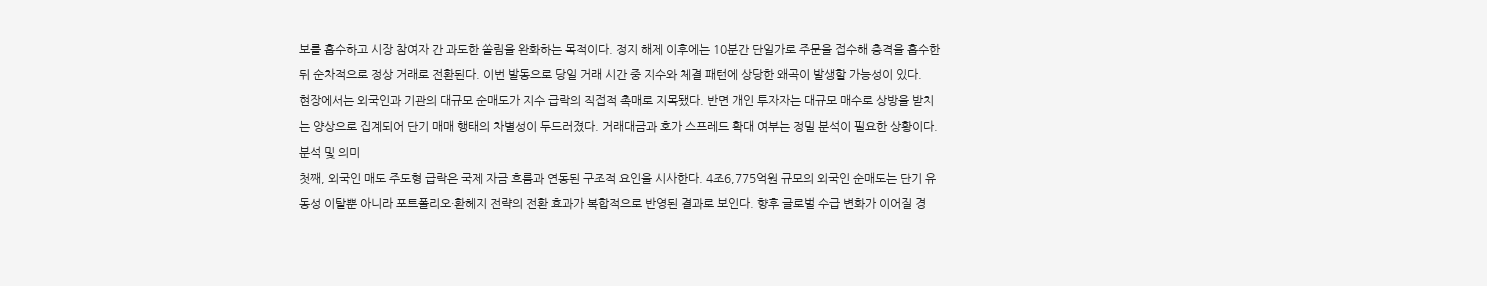보를 흡수하고 시장 참여자 간 과도한 쏠림을 완화하는 목적이다. 정지 해제 이후에는 10분간 단일가로 주문을 접수해 충격을 흡수한 뒤 순차적으로 정상 거래로 전환된다. 이번 발동으로 당일 거래 시간 중 지수와 체결 패턴에 상당한 왜곡이 발생할 가능성이 있다.
현장에서는 외국인과 기관의 대규모 순매도가 지수 급락의 직접적 촉매로 지목됐다. 반면 개인 투자자는 대규모 매수로 상방을 받치는 양상으로 집계되어 단기 매매 행태의 차별성이 두드러졌다. 거래대금과 호가 스프레드 확대 여부는 정밀 분석이 필요한 상황이다.
분석 및 의미
첫째, 외국인 매도 주도형 급락은 국제 자금 흐름과 연동된 구조적 요인을 시사한다. 4조6,775억원 규모의 외국인 순매도는 단기 유동성 이탈뿐 아니라 포트폴리오·환헤지 전략의 전환 효과가 복합적으로 반영된 결과로 보인다. 향후 글로벌 수급 변화가 이어질 경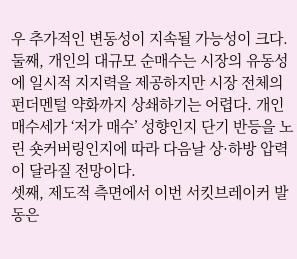우 추가적인 변동성이 지속될 가능성이 크다.
둘째, 개인의 대규모 순매수는 시장의 유동성에 일시적 지지력을 제공하지만 시장 전체의 펀더멘털 약화까지 상쇄하기는 어렵다. 개인 매수세가 ‘저가 매수’ 성향인지 단기 반등을 노린 숏커버링인지에 따라 다음날 상·하방 압력이 달라질 전망이다.
셋째, 제도적 측면에서 이번 서킷브레이커 발동은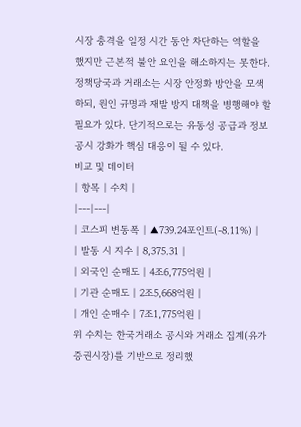시장 충격을 일정 시간 동안 차단하는 역할을 했지만 근본적 불안 요인을 해소하지는 못한다. 정책당국과 거래소는 시장 안정화 방안을 모색하되, 원인 규명과 재발 방지 대책을 병행해야 할 필요가 있다. 단기적으로는 유동성 공급과 정보 공시 강화가 핵심 대응이 될 수 있다.
비교 및 데이터
| 항목 | 수치 |
|---|---|
| 코스피 변동폭 | ▲739.24포인트(-8.11%) |
| 발동 시 지수 | 8,375.31 |
| 외국인 순매도 | 4조6,775억원 |
| 기관 순매도 | 2조5,668억원 |
| 개인 순매수 | 7조1,775억원 |
위 수치는 한국거래소 공시와 거래소 집계(유가증권시장)를 기반으로 정리했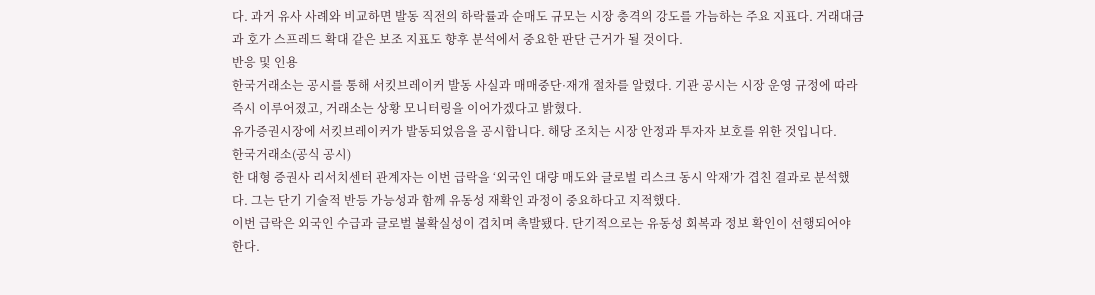다. 과거 유사 사례와 비교하면 발동 직전의 하락률과 순매도 규모는 시장 충격의 강도를 가늠하는 주요 지표다. 거래대금과 호가 스프레드 확대 같은 보조 지표도 향후 분석에서 중요한 판단 근거가 될 것이다.
반응 및 인용
한국거래소는 공시를 통해 서킷브레이커 발동 사실과 매매중단·재개 절차를 알렸다. 기관 공시는 시장 운영 규정에 따라 즉시 이루어졌고, 거래소는 상황 모니터링을 이어가겠다고 밝혔다.
유가증권시장에 서킷브레이커가 발동되었음을 공시합니다. 해당 조치는 시장 안정과 투자자 보호를 위한 것입니다.
한국거래소(공식 공시)
한 대형 증권사 리서치센터 관계자는 이번 급락을 ‘외국인 대량 매도와 글로벌 리스크 동시 악재’가 겹친 결과로 분석했다. 그는 단기 기술적 반등 가능성과 함께 유동성 재확인 과정이 중요하다고 지적했다.
이번 급락은 외국인 수급과 글로벌 불확실성이 겹치며 촉발됐다. 단기적으로는 유동성 회복과 정보 확인이 선행되어야 한다.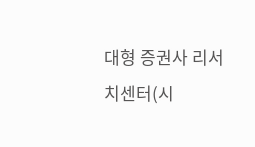대형 증권사 리서치센터(시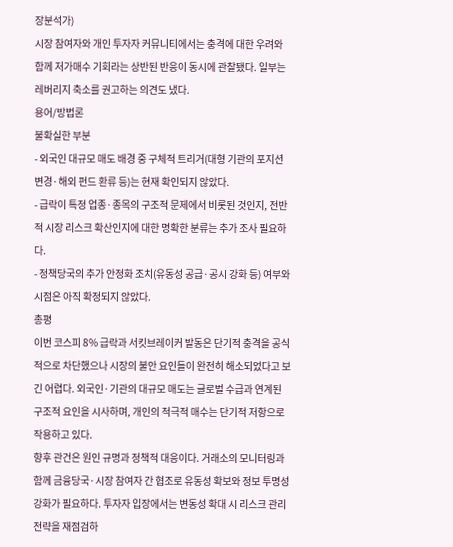장분석가)
시장 참여자와 개인 투자자 커뮤니티에서는 충격에 대한 우려와 함께 저가매수 기회라는 상반된 반응이 동시에 관찰됐다. 일부는 레버리지 축소를 권고하는 의견도 냈다.
용어/방법론
불확실한 부분
- 외국인 대규모 매도 배경 중 구체적 트리거(대형 기관의 포지션 변경·해외 펀드 환류 등)는 현재 확인되지 않았다.
- 급락이 특정 업종·종목의 구조적 문제에서 비롯된 것인지, 전반적 시장 리스크 확산인지에 대한 명확한 분류는 추가 조사 필요하다.
- 정책당국의 추가 안정화 조치(유동성 공급·공시 강화 등) 여부와 시점은 아직 확정되지 않았다.
총평
이번 코스피 8% 급락과 서킷브레이커 발동은 단기적 충격을 공식적으로 차단했으나 시장의 불안 요인들이 완전히 해소되었다고 보긴 어렵다. 외국인·기관의 대규모 매도는 글로벌 수급과 연계된 구조적 요인을 시사하며, 개인의 적극적 매수는 단기적 저항으로 작용하고 있다.
향후 관건은 원인 규명과 정책적 대응이다. 거래소의 모니터링과 함께 금융당국·시장 참여자 간 협조로 유동성 확보와 정보 투명성 강화가 필요하다. 투자자 입장에서는 변동성 확대 시 리스크 관리 전략을 재점검하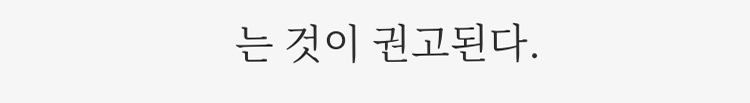는 것이 권고된다.